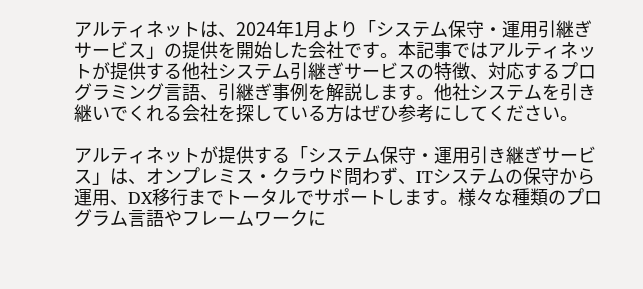アルティネットは、2024年1月より「システム保守・運用引継ぎサービス」の提供を開始した会社です。本記事ではアルティネットが提供する他社システム引継ぎサービスの特徴、対応するプログラミング言語、引継ぎ事例を解説します。他社システムを引き継いでくれる会社を探している方はぜひ参考にしてください。

アルティネットが提供する「システム保守・運用引き継ぎサービス」は、オンプレミス・クラウド問わず、ITシステムの保守から運用、DX移行までトータルでサポートします。様々な種類のプログラム言語やフレームワークに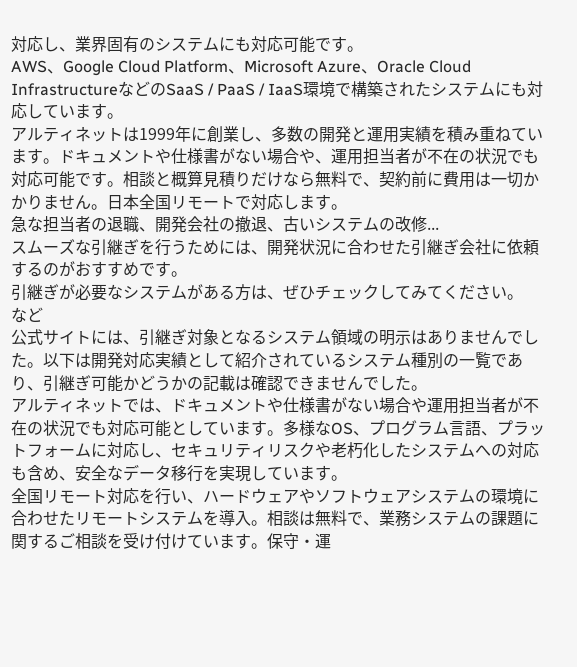対応し、業界固有のシステムにも対応可能です。
AWS、Google Cloud Platform、Microsoft Azure、Oracle Cloud InfrastructureなどのSaaS / PaaS / IaaS環境で構築されたシステムにも対応しています。
アルティネットは1999年に創業し、多数の開発と運用実績を積み重ねています。ドキュメントや仕様書がない場合や、運用担当者が不在の状況でも対応可能です。相談と概算見積りだけなら無料で、契約前に費用は一切かかりません。日本全国リモートで対応します。
急な担当者の退職、開発会社の撤退、古いシステムの改修...
スムーズな引継ぎを行うためには、開発状況に合わせた引継ぎ会社に依頼するのがおすすめです。
引継ぎが必要なシステムがある方は、ぜひチェックしてみてください。
など
公式サイトには、引継ぎ対象となるシステム領域の明示はありませんでした。以下は開発対応実績として紹介されているシステム種別の一覧であり、引継ぎ可能かどうかの記載は確認できませんでした。
アルティネットでは、ドキュメントや仕様書がない場合や運用担当者が不在の状況でも対応可能としています。多様なOS、プログラム言語、プラットフォームに対応し、セキュリティリスクや老朽化したシステムへの対応も含め、安全なデータ移行を実現しています。
全国リモート対応を行い、ハードウェアやソフトウェアシステムの環境に合わせたリモートシステムを導入。相談は無料で、業務システムの課題に関するご相談を受け付けています。保守・運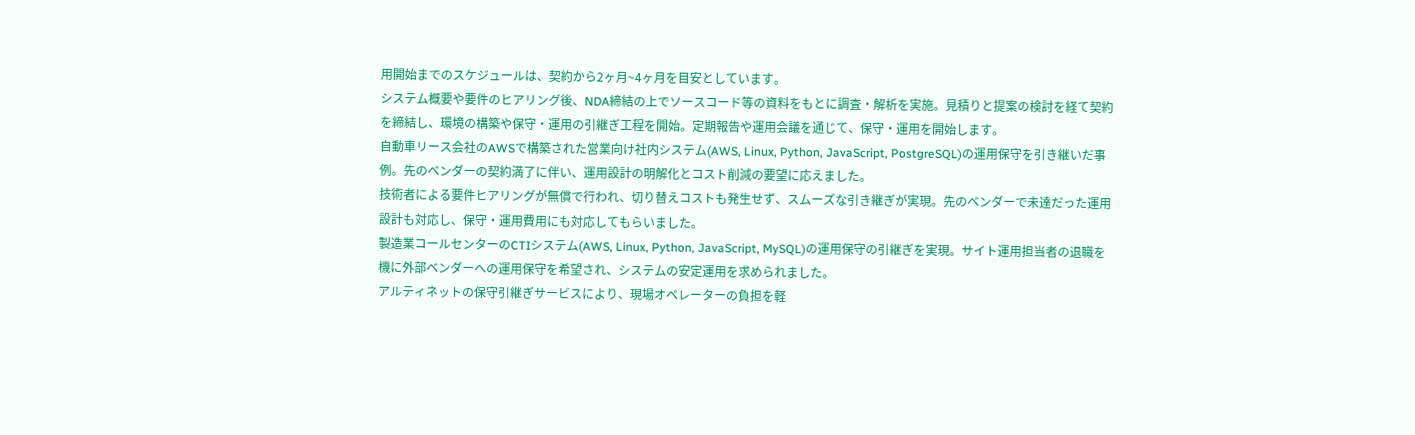用開始までのスケジュールは、契約から2ヶ月~4ヶ月を目安としています。
システム概要や要件のヒアリング後、NDA締結の上でソースコード等の資料をもとに調査・解析を実施。見積りと提案の検討を経て契約を締結し、環境の構築や保守・運用の引継ぎ工程を開始。定期報告や運用会議を通じて、保守・運用を開始します。
自動車リース会社のAWSで構築された営業向け社内システム(AWS, Linux, Python, JavaScript, PostgreSQL)の運用保守を引き継いだ事例。先のベンダーの契約満了に伴い、運用設計の明解化とコスト削減の要望に応えました。
技術者による要件ヒアリングが無償で行われ、切り替えコストも発生せず、スムーズな引き継ぎが実現。先のベンダーで未達だった運用設計も対応し、保守・運用費用にも対応してもらいました。
製造業コールセンターのCTIシステム(AWS, Linux, Python, JavaScript, MySQL)の運用保守の引継ぎを実現。サイト運用担当者の退職を機に外部ベンダーへの運用保守を希望され、システムの安定運用を求められました。
アルティネットの保守引継ぎサービスにより、現場オペレーターの負担を軽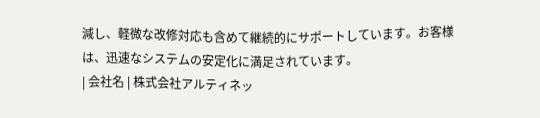減し、軽微な改修対応も含めて継続的にサポートしています。お客様は、迅速なシステムの安定化に満足されています。
| 会社名 | 株式会社アルティネッ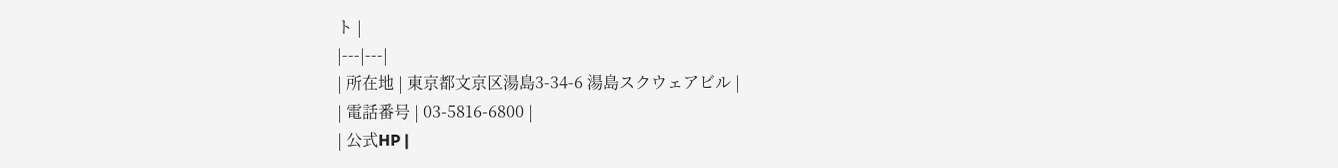ト |
|---|---|
| 所在地 | 東京都文京区湯島3-34-6 湯島スクウェアビル |
| 電話番号 | 03-5816-6800 |
| 公式HP |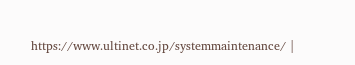https://www.ultinet.co.jp/systemmaintenance/ |